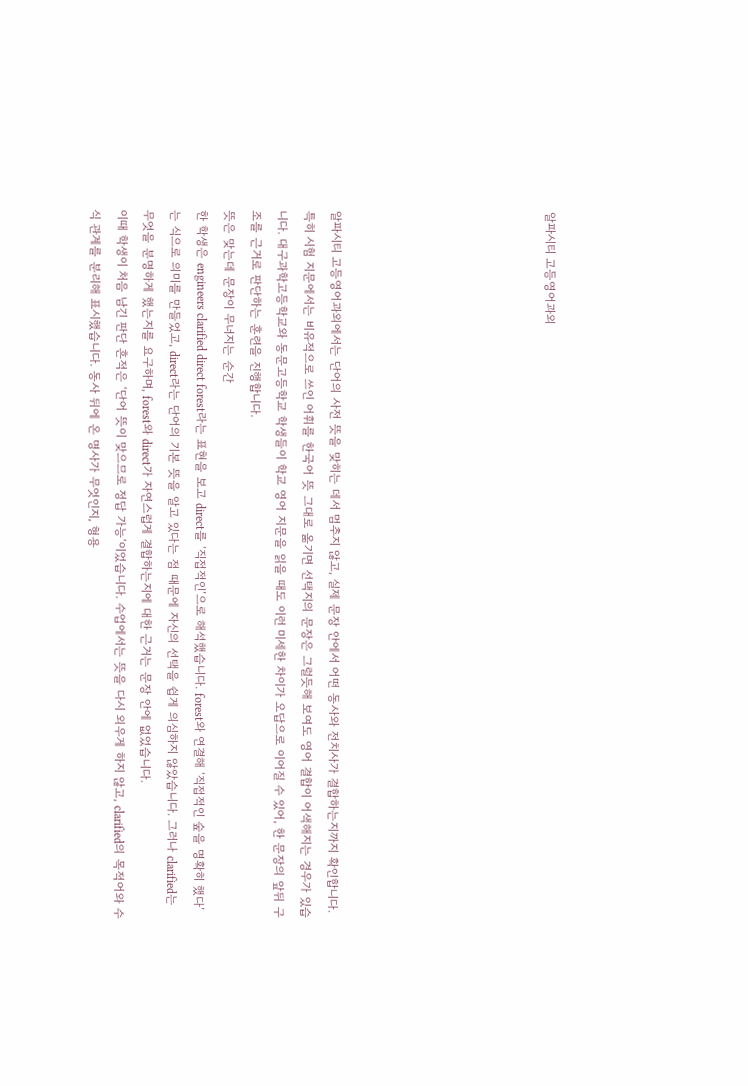알파시티 고등영어과외







알파시티 고등영어과외에서는 단어의 사전 뜻을 맞히는 데서 멈추지 않고, 실제 문장 안에서 어떤 동사와 전치사가 결합하는지까지 확인합니다. 특히 시험 지문에서는 비유적으로 쓰인 어휘를 한국어 뜻 그대로 옮기면 선택지의 문장은 그럴듯해 보여도 영어 결합이 어색해지는 경우가 있습니다. 대구과학고등학교와 동문고등학교 학생들이 학교 영어 지문을 읽을 때도 이런 미세한 차이가 오답으로 이어질 수 있어, 한 문장의 앞뒤 구조를 근거로 판단하는 훈련을 진행합니다.
뜻은 맞는데 문장이 무너지는 순간
한 학생은 engineers clarified direct forest라는 표현을 보고 direct를 ‘직접적인’으로 해석했습니다. forest와 연결해 ‘직접적인 숲을 명확히 했다’는 식으로 의미를 만들었고, direct라는 단어의 기본 뜻을 알고 있다는 점 때문에 자신의 선택을 쉽게 의심하지 않았습니다. 그러나 clarified는 무엇을 분명하게 했는지를 요구하며, forest와 direct가 자연스럽게 결합하는지에 대한 근거는 문장 안에 없었습니다.
이때 학생이 처음 남긴 판단 흔적은 ‘단어 뜻이 맞으므로 정답 가능’이었습니다. 수업에서는 뜻을 다시 외우게 하지 않고, clarified의 목적어와 수식 관계를 분리해 표시했습니다. 동사 뒤에 온 명사가 무엇인지, 형용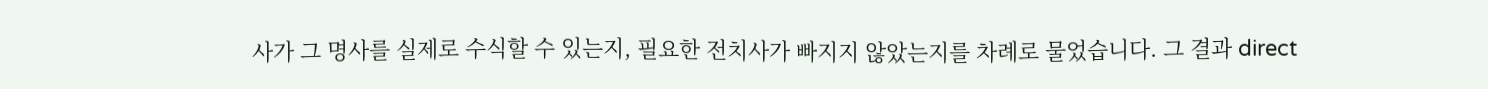사가 그 명사를 실제로 수식할 수 있는지, 필요한 전치사가 빠지지 않았는지를 차례로 물었습니다. 그 결과 direct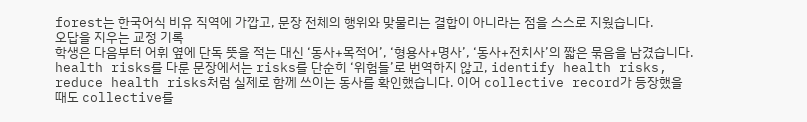forest는 한국어식 비유 직역에 가깝고, 문장 전체의 행위와 맞물리는 결합이 아니라는 점을 스스로 지웠습니다.
오답을 지우는 교정 기록
학생은 다음부터 어휘 옆에 단독 뜻을 적는 대신 ‘동사+목적어’, ‘형용사+명사’, ‘동사+전치사’의 짧은 묶음을 남겼습니다. health risks를 다룬 문장에서는 risks를 단순히 ‘위험들’로 번역하지 않고, identify health risks, reduce health risks처럼 실제로 함께 쓰이는 동사를 확인했습니다. 이어 collective record가 등장했을 때도 collective를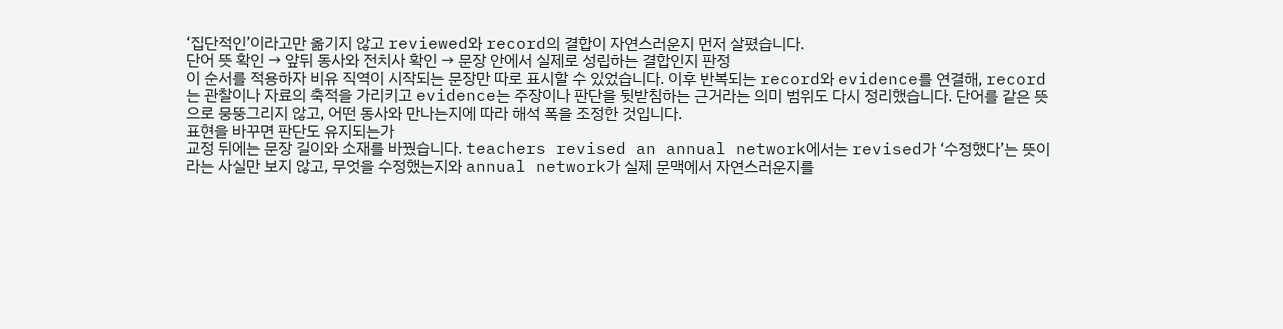‘집단적인’이라고만 옮기지 않고 reviewed와 record의 결합이 자연스러운지 먼저 살폈습니다.
단어 뜻 확인 → 앞뒤 동사와 전치사 확인 → 문장 안에서 실제로 성립하는 결합인지 판정
이 순서를 적용하자 비유 직역이 시작되는 문장만 따로 표시할 수 있었습니다. 이후 반복되는 record와 evidence를 연결해, record는 관찰이나 자료의 축적을 가리키고 evidence는 주장이나 판단을 뒷받침하는 근거라는 의미 범위도 다시 정리했습니다. 단어를 같은 뜻으로 뭉뚱그리지 않고, 어떤 동사와 만나는지에 따라 해석 폭을 조정한 것입니다.
표현을 바꾸면 판단도 유지되는가
교정 뒤에는 문장 길이와 소재를 바꿨습니다. teachers revised an annual network에서는 revised가 ‘수정했다’는 뜻이라는 사실만 보지 않고, 무엇을 수정했는지와 annual network가 실제 문맥에서 자연스러운지를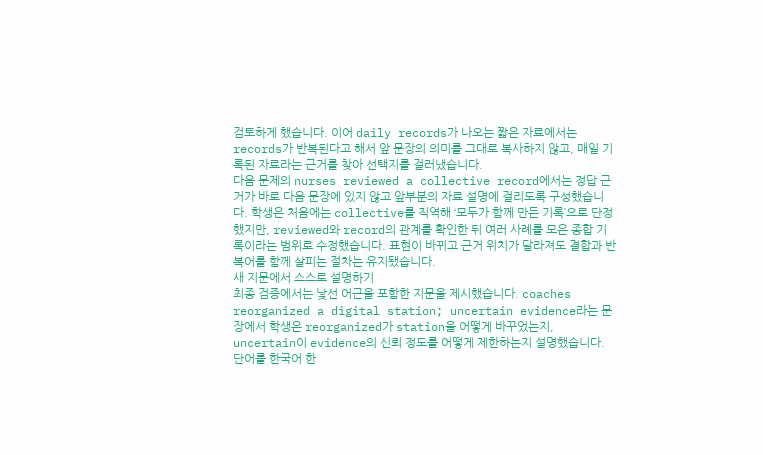검토하게 했습니다. 이어 daily records가 나오는 짧은 자료에서는 records가 반복된다고 해서 앞 문장의 의미를 그대로 복사하지 않고, 매일 기록된 자료라는 근거를 찾아 선택지를 걸러냈습니다.
다음 문제의 nurses reviewed a collective record에서는 정답 근거가 바로 다음 문장에 있지 않고 앞부분의 자료 설명에 걸리도록 구성했습니다. 학생은 처음에는 collective를 직역해 ‘모두가 함께 만든 기록’으로 단정했지만, reviewed와 record의 관계를 확인한 뒤 여러 사례를 모은 종합 기록이라는 범위로 수정했습니다. 표현이 바뀌고 근거 위치가 달라져도 결합과 반복어를 함께 살피는 절차는 유지됐습니다.
새 지문에서 스스로 설명하기
최종 검증에서는 낯선 어근을 포함한 지문을 제시했습니다. coaches reorganized a digital station; uncertain evidence라는 문장에서 학생은 reorganized가 station을 어떻게 바꾸었는지, uncertain이 evidence의 신뢰 정도를 어떻게 제한하는지 설명했습니다. 단어를 한국어 한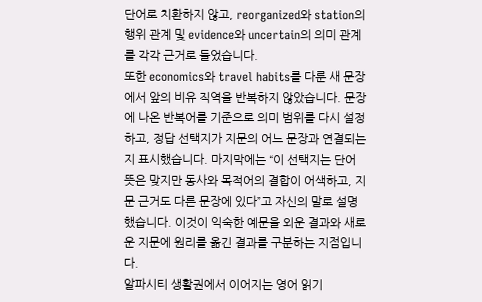단어로 치환하지 않고, reorganized와 station의 행위 관계 및 evidence와 uncertain의 의미 관계를 각각 근거로 들었습니다.
또한 economics와 travel habits를 다룬 새 문장에서 앞의 비유 직역을 반복하지 않았습니다. 문장에 나온 반복어를 기준으로 의미 범위를 다시 설정하고, 정답 선택지가 지문의 어느 문장과 연결되는지 표시했습니다. 마지막에는 “이 선택지는 단어 뜻은 맞지만 동사와 목적어의 결합이 어색하고, 지문 근거도 다른 문장에 있다”고 자신의 말로 설명했습니다. 이것이 익숙한 예문을 외운 결과와 새로운 지문에 원리를 옮긴 결과를 구분하는 지점입니다.
알파시티 생활권에서 이어지는 영어 읽기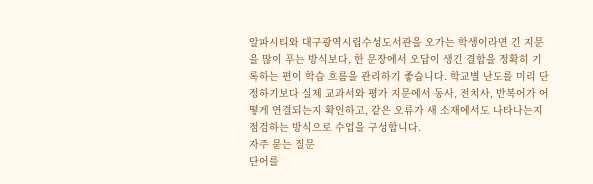알파시티와 대구광역시립수성도서관을 오가는 학생이라면 긴 지문을 많이 푸는 방식보다, 한 문장에서 오답이 생긴 결합을 정확히 기록하는 편이 학습 흐름을 관리하기 좋습니다. 학교별 난도를 미리 단정하기보다 실제 교과서와 평가 지문에서 동사, 전치사, 반복어가 어떻게 연결되는지 확인하고, 같은 오류가 새 소재에서도 나타나는지 점검하는 방식으로 수업을 구성합니다.
자주 묻는 질문
단어를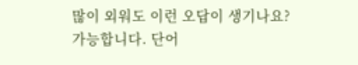많이 외워도 이런 오답이 생기나요?
가능합니다. 단어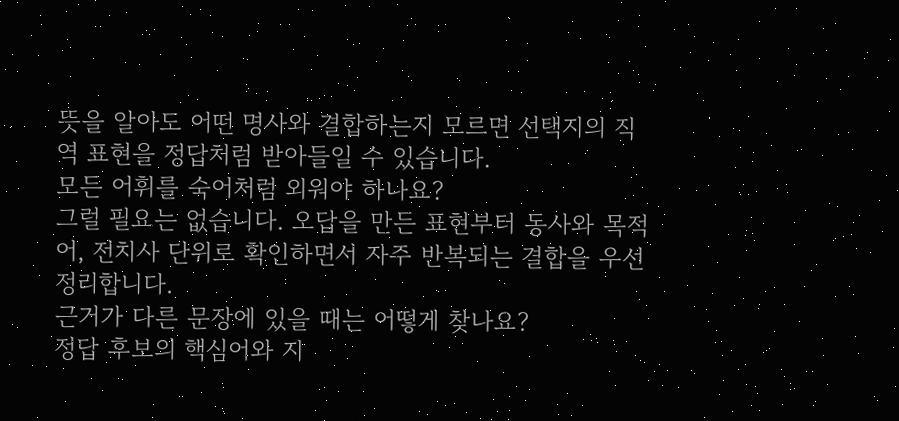뜻을 알아도 어떤 명사와 결합하는지 모르면 선택지의 직역 표현을 정답처럼 받아들일 수 있습니다.
모든 어휘를 숙어처럼 외워야 하나요?
그럴 필요는 없습니다. 오답을 만든 표현부터 동사와 목적어, 전치사 단위로 확인하면서 자주 반복되는 결합을 우선 정리합니다.
근거가 다른 문장에 있을 때는 어떻게 찾나요?
정답 후보의 핵심어와 지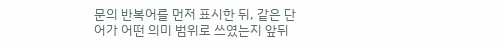문의 반복어를 먼저 표시한 뒤, 같은 단어가 어떤 의미 범위로 쓰였는지 앞뒤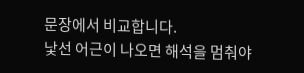문장에서 비교합니다.
낯선 어근이 나오면 해석을 멈춰야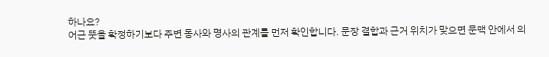하나요?
어근 뜻을 확정하기보다 주변 동사와 명사의 관계를 먼저 확인합니다. 문장 결합과 근거 위치가 맞으면 문맥 안에서 의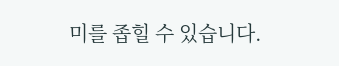미를 좁힐 수 있습니다.